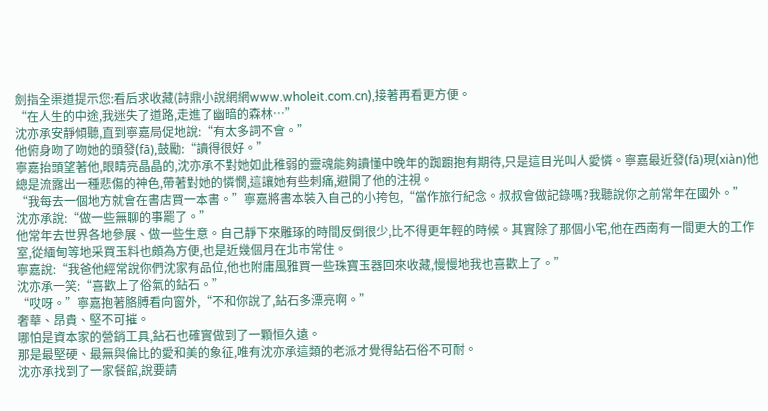劍指全渠道提示您:看后求收藏(詩鼎小說網網www.wholeit.com.cn),接著再看更方便。
“在人生的中途,我迷失了道路,走進了幽暗的森林…”
沈亦承安靜傾聽,直到寧嘉局促地說:“有太多詞不會。”
他俯身吻了吻她的頭發(fā),鼓勵:“讀得很好。”
寧嘉抬頭望著他,眼睛亮晶晶的,沈亦承不對她如此稚弱的靈魂能夠讀懂中晚年的踟躕抱有期待,只是這目光叫人愛憐。寧嘉最近發(fā)現(xiàn)他總是流露出一種悲傷的神色,帶著對她的憐憫,這讓她有些刺痛,避開了他的注視。
“我每去一個地方就會在書店買一本書。”寧嘉將書本裝入自己的小挎包,“當作旅行紀念。叔叔會做記錄嗎?我聽說你之前常年在國外。”
沈亦承說:“做一些無聊的事罷了。”
他常年去世界各地參展、做一些生意。自己靜下來雕琢的時間反倒很少,比不得更年輕的時候。其實除了那個小宅,他在西南有一間更大的工作室,從緬甸等地采買玉料也頗為方便,也是近幾個月在北市常住。
寧嘉說:“我爸他經常說你們沈家有品位,他也附庸風雅買一些珠寶玉器回來收藏,慢慢地我也喜歡上了。”
沈亦承一笑:“喜歡上了俗氣的鉆石。”
“哎呀。”寧嘉抱著胳膊看向窗外,“不和你說了,鉆石多漂亮啊。”
奢華、昂貴、堅不可摧。
哪怕是資本家的營銷工具,鉆石也確實做到了一顆恒久遠。
那是最堅硬、最無與倫比的愛和美的象征,唯有沈亦承這類的老派才覺得鉆石俗不可耐。
沈亦承找到了一家餐館,說要請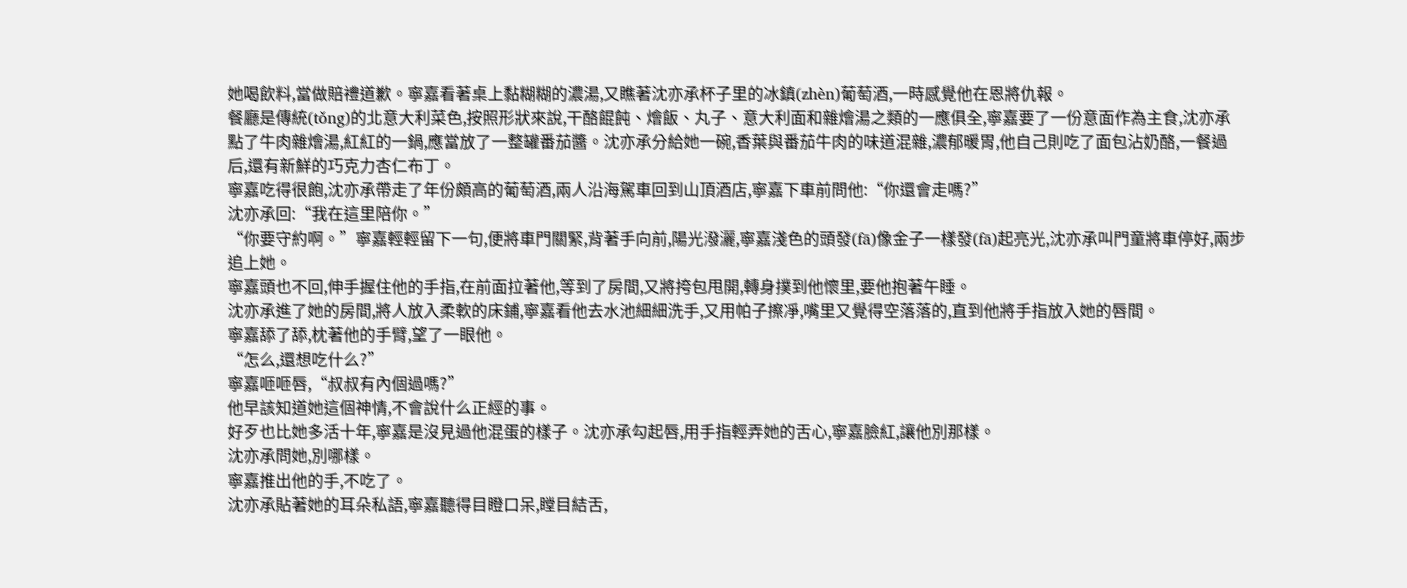她喝飲料,當做賠禮道歉。寧嘉看著桌上黏糊糊的濃湯,又瞧著沈亦承杯子里的冰鎮(zhèn)葡萄酒,一時感覺他在恩將仇報。
餐廳是傳統(tǒng)的北意大利菜色,按照形狀來說,干酪餛飩、燴飯、丸子、意大利面和雜燴湯之類的一應俱全,寧嘉要了一份意面作為主食,沈亦承點了牛肉雜燴湯,紅紅的一鍋,應當放了一整罐番茄醬。沈亦承分給她一碗,香葉與番茄牛肉的味道混雜,濃郁暖胃,他自己則吃了面包沾奶酪,一餐過后,還有新鮮的巧克力杏仁布丁。
寧嘉吃得很飽,沈亦承帶走了年份頗高的葡萄酒,兩人沿海駕車回到山頂酒店,寧嘉下車前問他:“你還會走嗎?”
沈亦承回:“我在這里陪你。”
“你要守約啊。”寧嘉輕輕留下一句,便將車門關緊,背著手向前,陽光潑灑,寧嘉淺色的頭發(fā)像金子一樣發(fā)起亮光,沈亦承叫門童將車停好,兩步追上她。
寧嘉頭也不回,伸手握住他的手指,在前面拉著他,等到了房間,又將挎包甩開,轉身撲到他懷里,要他抱著午睡。
沈亦承進了她的房間,將人放入柔軟的床鋪,寧嘉看他去水池細細洗手,又用帕子擦凈,嘴里又覺得空落落的,直到他將手指放入她的唇間。
寧嘉舔了舔,枕著他的手臂,望了一眼他。
“怎么,還想吃什么?”
寧嘉咂咂唇,“叔叔有內個過嗎?”
他早該知道她這個神情,不會說什么正經的事。
好歹也比她多活十年,寧嘉是沒見過他混蛋的樣子。沈亦承勾起唇,用手指輕弄她的舌心,寧嘉臉紅,讓他別那樣。
沈亦承問她,別哪樣。
寧嘉推出他的手,不吃了。
沈亦承貼著她的耳朵私語,寧嘉聽得目瞪口呆,瞠目結舌,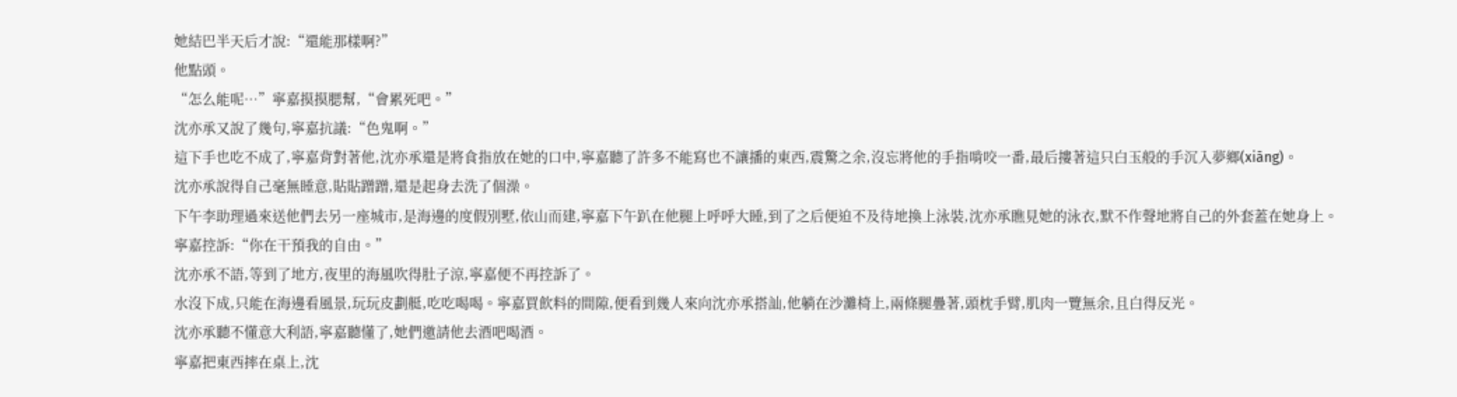她結巴半天后才說:“還能那樣啊?”
他點頭。
“怎么能呢…”寧嘉摸摸腮幫,“會累死吧。”
沈亦承又說了幾句,寧嘉抗議:“色鬼啊。”
這下手也吃不成了,寧嘉背對著他,沈亦承還是將食指放在她的口中,寧嘉聽了許多不能寫也不讓播的東西,震驚之余,沒忘將他的手指啃咬一番,最后摟著這只白玉般的手沉入夢鄉(xiāng)。
沈亦承說得自己毫無睡意,貼貼蹭蹭,還是起身去洗了個澡。
下午李助理過來送他們去另一座城市,是海邊的度假別墅,依山而建,寧嘉下午趴在他腿上呼呼大睡,到了之后便迫不及待地換上泳裝,沈亦承瞧見她的泳衣,默不作聲地將自己的外套蓋在她身上。
寧嘉控訴:“你在干預我的自由。”
沈亦承不語,等到了地方,夜里的海風吹得肚子涼,寧嘉便不再控訴了。
水沒下成,只能在海邊看風景,玩玩皮劃艇,吃吃喝喝。寧嘉買飲料的間隙,便看到幾人來向沈亦承搭訕,他躺在沙灘椅上,兩條腿疊著,頭枕手臂,肌肉一覽無余,且白得反光。
沈亦承聽不懂意大利語,寧嘉聽懂了,她們邀請他去酒吧喝酒。
寧嘉把東西摔在桌上,沈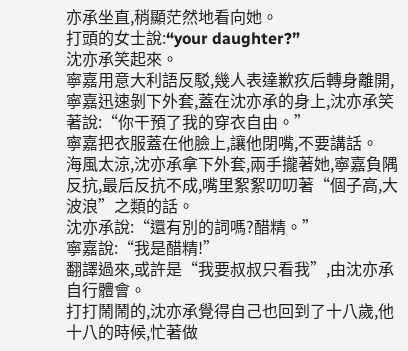亦承坐直,稍顯茫然地看向她。
打頭的女士說:“your daughter?”
沈亦承笑起來。
寧嘉用意大利語反駁,幾人表達歉疚后轉身離開,寧嘉迅速剝下外套,蓋在沈亦承的身上,沈亦承笑著說:“你干預了我的穿衣自由。”
寧嘉把衣服蓋在他臉上,讓他閉嘴,不要講話。
海風太涼,沈亦承拿下外套,兩手攏著她,寧嘉負隅反抗,最后反抗不成,嘴里絮絮叨叨著“個子高,大波浪”之類的話。
沈亦承說:“還有別的詞嗎?醋精。”
寧嘉說:“我是醋精!”
翻譯過來,或許是“我要叔叔只看我”,由沈亦承自行體會。
打打鬧鬧的,沈亦承覺得自己也回到了十八歲,他十八的時候,忙著做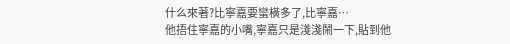什么來著?比寧嘉要蠻橫多了,比寧嘉…
他捂住寧嘉的小嘴,寧嘉只是淺淺鬧一下,貼到他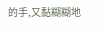的手,又黏糊糊地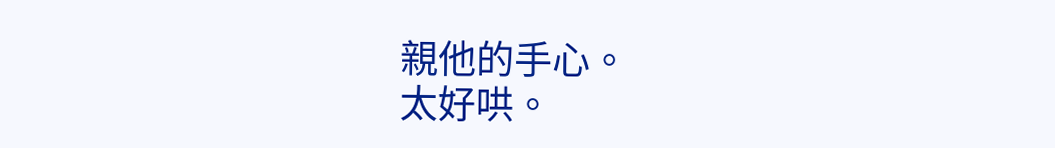親他的手心。
太好哄。